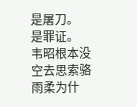是屠刀。
是罪证。
韦昭根本没空去思索骆雨柔为什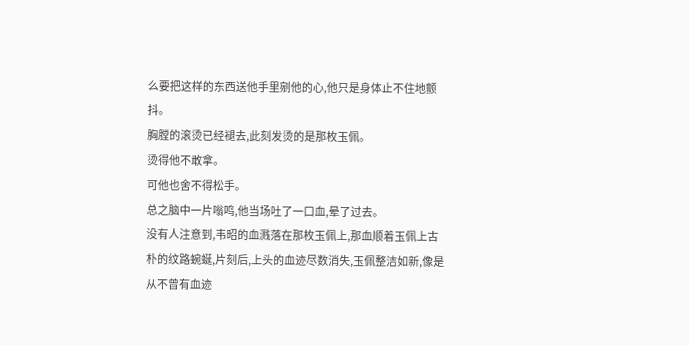么要把这样的东西送他手里剜他的心,他只是身体止不住地颤抖。
胸膛的滚烫已经褪去,此刻发烫的是那枚玉佩。
烫得他不敢拿。
可他也舍不得松手。
总之脑中一片嗡鸣,他当场吐了一口血,晕了过去。
没有人注意到,韦昭的血溅落在那枚玉佩上,那血顺着玉佩上古朴的纹路蜿蜒,片刻后,上头的血迹尽数消失,玉佩整洁如新,像是从不曾有血迹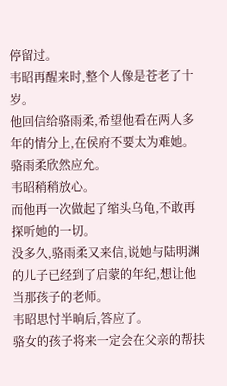停留过。
韦昭再醒来时,整个人像是苍老了十岁。
他回信给骆雨柔,希望他看在两人多年的情分上,在侯府不要太为难她。
骆雨柔欣然应允。
韦昭稍稍放心。
而他再一次做起了缩头乌龟,不敢再探听她的一切。
没多久,骆雨柔又来信,说她与陆明渊的儿子已经到了启蒙的年纪,想让他当那孩子的老师。
韦昭思忖半晌后,答应了。
骆女的孩子将来一定会在父亲的帮扶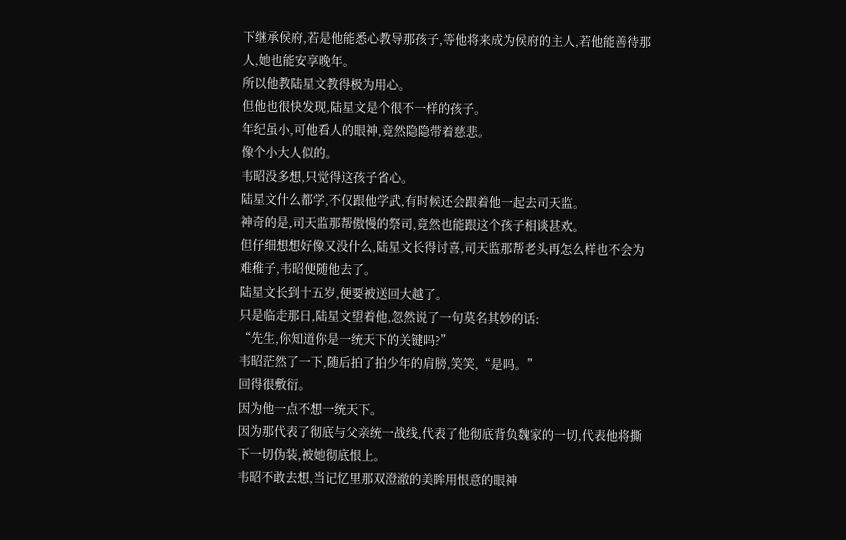下继承侯府,若是他能悉心教导那孩子,等他将来成为侯府的主人,若他能善待那人,她也能安享晚年。
所以他教陆星文教得极为用心。
但他也很快发现,陆星文是个很不一样的孩子。
年纪虽小,可他看人的眼神,竟然隐隐带着慈悲。
像个小大人似的。
韦昭没多想,只觉得这孩子省心。
陆星文什么都学,不仅跟他学武,有时候还会跟着他一起去司天监。
神奇的是,司天监那帮傲慢的祭司,竟然也能跟这个孩子相谈甚欢。
但仔细想想好像又没什么,陆星文长得讨喜,司天监那帮老头再怎么样也不会为难稚子,韦昭便随他去了。
陆星文长到十五岁,便要被送回大越了。
只是临走那日,陆星文望着他,忽然说了一句莫名其妙的话:
“先生,你知道你是一统天下的关键吗?”
韦昭茫然了一下,随后拍了拍少年的肩膀,笑笑,“是吗。”
回得很敷衍。
因为他一点不想一统天下。
因为那代表了彻底与父亲统一战线,代表了他彻底背负魏家的一切,代表他将撕下一切伪装,被她彻底恨上。
韦昭不敢去想,当记忆里那双澄澈的美眸用恨意的眼神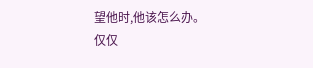望他时,他该怎么办。
仅仅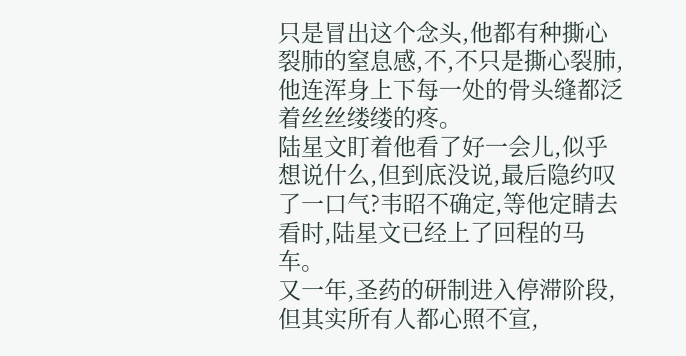只是冒出这个念头,他都有种撕心裂肺的窒息感,不,不只是撕心裂肺,他连浑身上下每一处的骨头缝都泛着丝丝缕缕的疼。
陆星文盯着他看了好一会儿,似乎想说什么,但到底没说,最后隐约叹了一口气?韦昭不确定,等他定睛去看时,陆星文已经上了回程的马车。
又一年,圣药的研制进入停滞阶段,但其实所有人都心照不宣,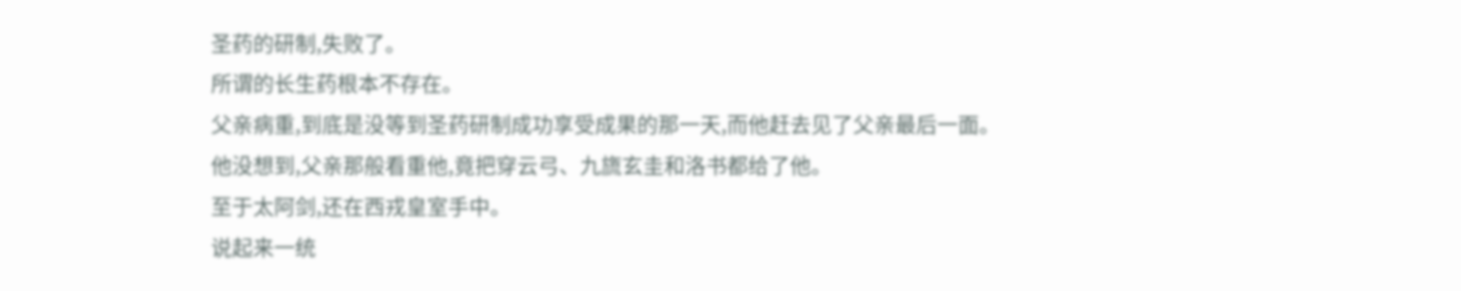圣药的研制,失败了。
所谓的长生药根本不存在。
父亲病重,到底是没等到圣药研制成功享受成果的那一天,而他赶去见了父亲最后一面。
他没想到,父亲那般看重他,竟把穿云弓、九旒玄圭和洛书都给了他。
至于太阿剑,还在西戎皇室手中。
说起来一统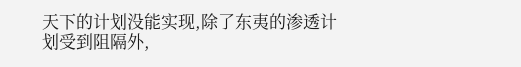天下的计划没能实现,除了东夷的渗透计划受到阻隔外,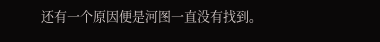还有一个原因便是河图一直没有找到。